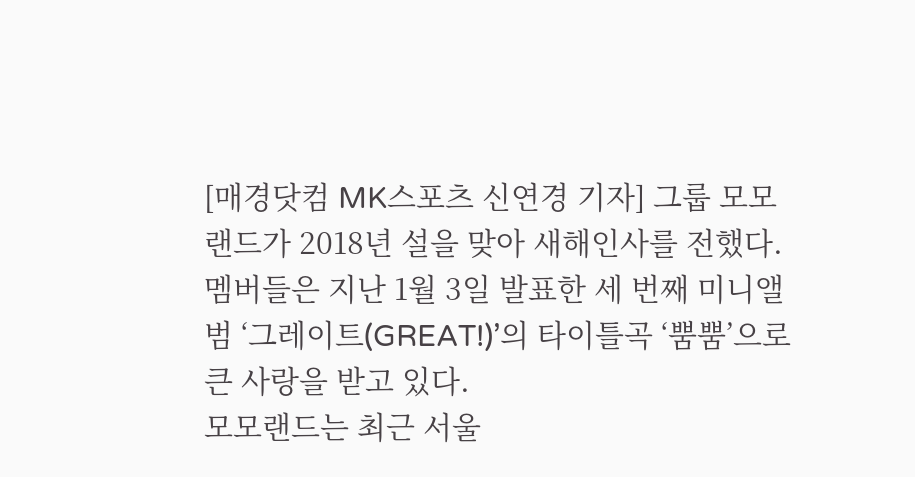[매경닷컴 MK스포츠 신연경 기자] 그룹 모모랜드가 2018년 설을 맞아 새해인사를 전했다. 멤버들은 지난 1월 3일 발표한 세 번째 미니앨범 ‘그레이트(GREAT!)’의 타이틀곡 ‘뿜뿜’으로 큰 사랑을 받고 있다.
모모랜드는 최근 서울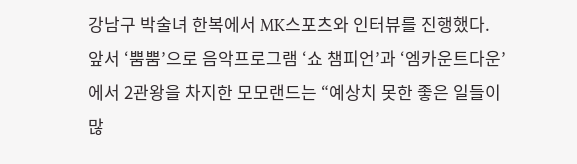강남구 박술녀 한복에서 MK스포츠와 인터뷰를 진행했다.
앞서 ‘뿜뿜’으로 음악프로그램 ‘쇼 챔피언’과 ‘엠카운트다운’에서 2관왕을 차지한 모모랜드는 “예상치 못한 좋은 일들이 많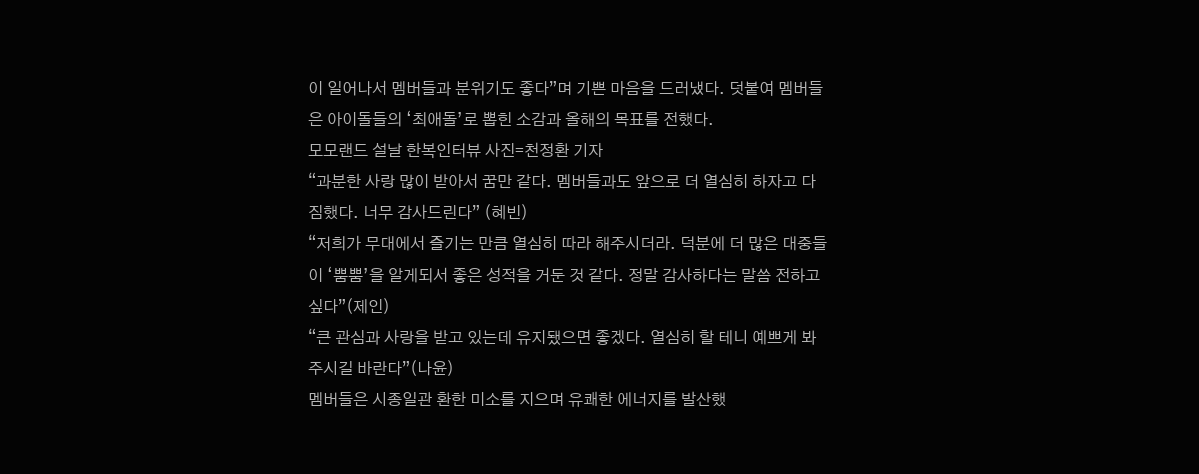이 일어나서 멤버들과 분위기도 좋다”며 기쁜 마음을 드러냈다. 덧붙여 멤버들은 아이돌들의 ‘최애돌’로 뽑힌 소감과 올해의 목표를 전했다.
모모랜드 설날 한복인터뷰 사진=천정환 기자
“과분한 사랑 많이 받아서 꿈만 같다. 멤버들과도 앞으로 더 열심히 하자고 다짐했다. 너무 감사드린다” (혜빈)
“저희가 무대에서 즐기는 만큼 열심히 따라 해주시더라. 덕분에 더 많은 대중들이 ‘뿜뿜’을 알게되서 좋은 성적을 거둔 것 같다. 정말 감사하다는 말씀 전하고 싶다”(제인)
“큰 관심과 사랑을 받고 있는데 유지됐으면 좋겠다. 열심히 할 테니 예쁘게 봐주시길 바란다”(나윤)
멤버들은 시종일관 환한 미소를 지으며 유쾌한 에너지를 발산했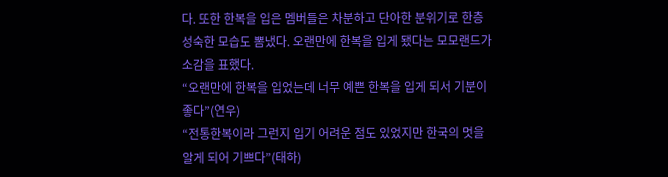다. 또한 한복을 입은 멤버들은 차분하고 단아한 분위기로 한층 성숙한 모습도 뽐냈다. 오랜만에 한복을 입게 됐다는 모모랜드가 소감을 표했다.
“오랜만에 한복을 입었는데 너무 예쁜 한복을 입게 되서 기분이 좋다”(연우)
“전통한복이라 그런지 입기 어려운 점도 있었지만 한국의 멋을 알게 되어 기쁘다”(태하)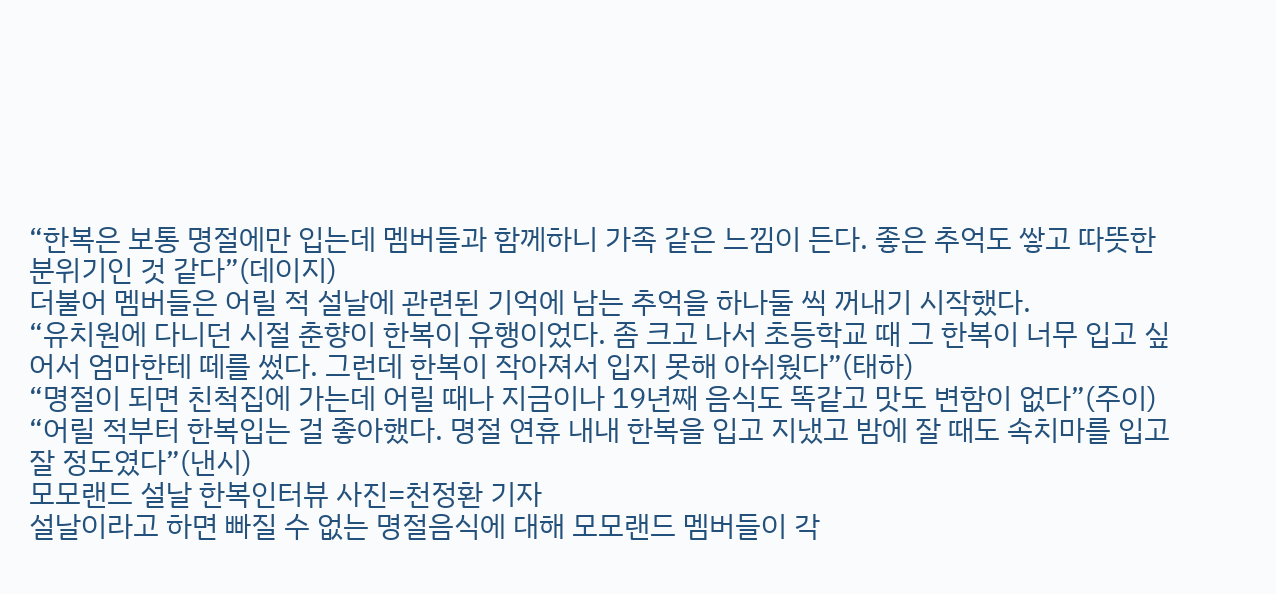“한복은 보통 명절에만 입는데 멤버들과 함께하니 가족 같은 느낌이 든다. 좋은 추억도 쌓고 따뜻한 분위기인 것 같다”(데이지)
더불어 멤버들은 어릴 적 설날에 관련된 기억에 남는 추억을 하나둘 씩 꺼내기 시작했다.
“유치원에 다니던 시절 춘향이 한복이 유행이었다. 좀 크고 나서 초등학교 때 그 한복이 너무 입고 싶어서 엄마한테 떼를 썼다. 그런데 한복이 작아져서 입지 못해 아쉬웠다”(태하)
“명절이 되면 친척집에 가는데 어릴 때나 지금이나 19년째 음식도 똑같고 맛도 변함이 없다”(주이)
“어릴 적부터 한복입는 걸 좋아했다. 명절 연휴 내내 한복을 입고 지냈고 밤에 잘 때도 속치마를 입고 잘 정도였다”(낸시)
모모랜드 설날 한복인터뷰 사진=천정환 기자
설날이라고 하면 빠질 수 없는 명절음식에 대해 모모랜드 멤버들이 각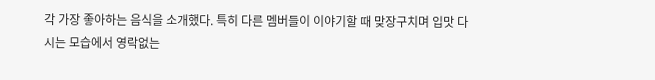각 가장 좋아하는 음식을 소개했다. 특히 다른 멤버들이 이야기할 때 맞장구치며 입맛 다시는 모습에서 영락없는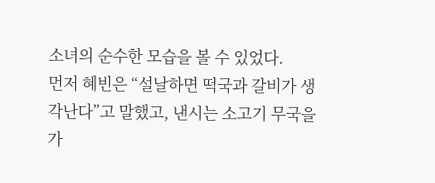소녀의 순수한 모습을 볼 수 있었다.
먼저 혜빈은 “설날하면 떡국과 갈비가 생각난다”고 말했고, 낸시는 소고기 무국을 가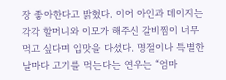장 좋아한다고 밝혔다. 이어 아인과 데이지는 각각 할머니와 이모가 해주신 갈비찜이 너무 먹고 싶다며 입맛을 다셨다. 명절이나 특별한 날마다 고기를 먹는다는 연우는 “엄마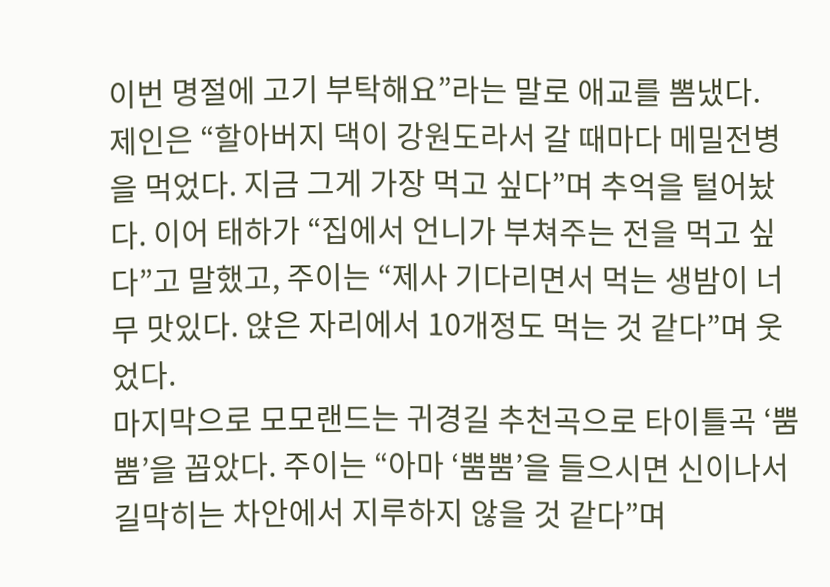이번 명절에 고기 부탁해요”라는 말로 애교를 뽐냈다.
제인은 “할아버지 댁이 강원도라서 갈 때마다 메밀전병을 먹었다. 지금 그게 가장 먹고 싶다”며 추억을 털어놨다. 이어 태하가 “집에서 언니가 부쳐주는 전을 먹고 싶다”고 말했고, 주이는 “제사 기다리면서 먹는 생밤이 너무 맛있다. 앉은 자리에서 10개정도 먹는 것 같다”며 웃었다.
마지막으로 모모랜드는 귀경길 추천곡으로 타이틀곡 ‘뿜뿜’을 꼽았다. 주이는 “아마 ‘뿜뿜’을 들으시면 신이나서 길막히는 차안에서 지루하지 않을 것 같다”며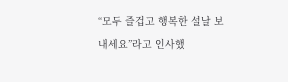“모두 즐겁고 행복한 설날 보내세요”라고 인사했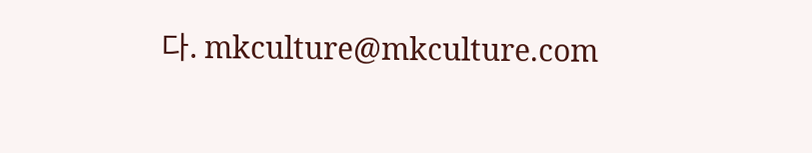다. mkculture@mkculture.com